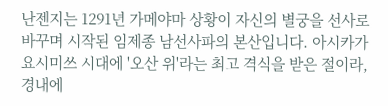난젠지는 1291년 가메야마 상황이 자신의 별궁을 선사로 바꾸며 시작된 임제종 남선사파의 본산입니다. 아시카가 요시미쓰 시대에 '오산 위'라는 최고 격식을 받은 절이라, 경내에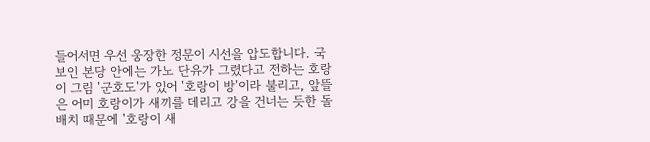들어서면 우선 웅장한 정문이 시선을 압도합니다. 국보인 본당 안에는 가노 단유가 그렸다고 전하는 호랑이 그림 '군호도'가 있어 '호랑이 방'이라 불리고, 앞뜰은 어미 호랑이가 새끼를 데리고 강을 건너는 듯한 돌 배치 때문에 '호랑이 새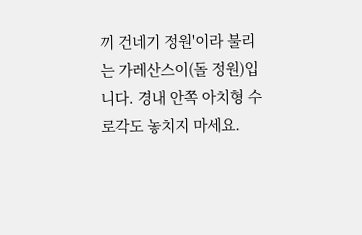끼 건네기 정원'이라 불리는 가레산스이(돌 정원)입니다. 경내 안쪽 아치형 수로각도 놓치지 마세요.